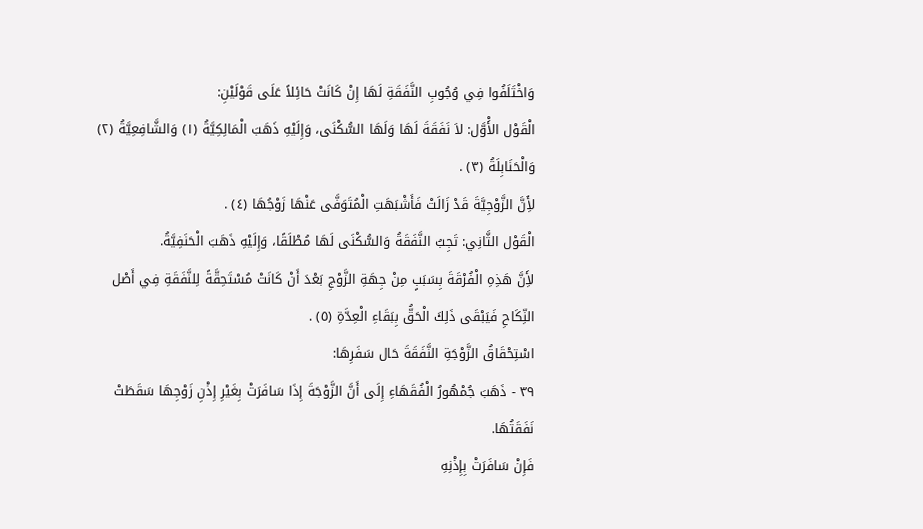وَاخْتَلَفُوا فِي وُجُوبِ النَّفَقَةِ لَهَا إِنْ كَانَتْ حَائِلاً عَلَى قَوْلَيْنِ:
الْقَوْل الأَْوَّل: لاَ نَفَقَةَ لَهَا وَلَهَا السُّكْنَى، وَإِلَيْهِ ذَهَبَ الْمَالِكِيَّةُ (١) وَالشَّافِعِيَّةُ (٢) وَالْحَنَابِلَةُ (٣) .
لأَِنَّ الزَّوْجِيَّةَ قَدْ زَالَتْ فَأَشْبَهَتِ الْمُتَوَفَّى عَنْهَا زَوْجُهَا (٤) .
الْقَوْل الثَّانِي: تَجِبُ النَّفَقَةُ وَالسُّكْنَى لَهَا مُطْلَقًا، وَإِلَيْهِ ذَهَبَ الْحَنَفِيَّةُ.
لأَِنَّ هَذِهِ الْفُرْقَةَ بِسَبَبٍ مِنْ جِهَةِ الزَّوْجِ بَعْدَ أَنْ كَانَتْ مُسْتَحِقَّةً لِلنَّفَقَةِ فِي أَصْل النِّكَاحِ فَيَبْقَى ذَلِكَ الْحَقُّ بِبَقَاءِ الْعِدَّةِ (٥) .
اسْتِحْقَاقُ الزَّوْجَةِ النَّفَقَةَ حَال سَفَرِهَا:
٣٩ - ذَهَبَ جُمْهُورُ الْفُقَهَاءِ إِلَى أَنَّ الزَّوْجَةَ إِذَا سَافَرَتْ بِغَيْرِ إِذْنِ زَوْجِهَا سَقَطَتْ نَفَقَتُهَا.
فَإِنْ سَافَرَتْ بِإِذْنِهِ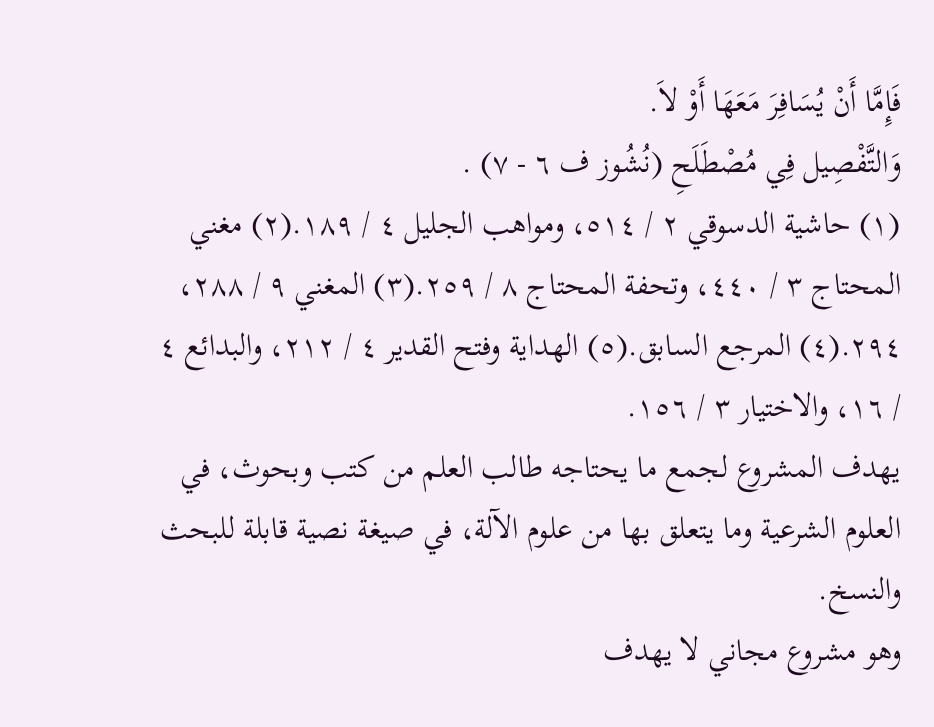فَإِمَّا أَنْ يُسَافِرَ مَعَهَا أَوْ لاَ.
وَالتَّفْصِيل فِي مُصْطَلَحِ (نُشُوز ف ٦ - ٧) .
(١) حاشية الدسوقي ٢ / ٥١٤، ومواهب الجليل ٤ / ١٨٩.(٢) مغني المحتاج ٣ / ٤٤٠، وتحفة المحتاج ٨ / ٢٥٩.(٣) المغني ٩ / ٢٨٨، ٢٩٤.(٤) المرجع السابق.(٥) الهداية وفتح القدير ٤ / ٢١٢، والبدائع ٤ / ١٦، والاختيار ٣ / ١٥٦.
يهدف المشروع لجمع ما يحتاجه طالب العلم من كتب وبحوث، في العلوم الشرعية وما يتعلق بها من علوم الآلة، في صيغة نصية قابلة للبحث والنسخ.
وهو مشروع مجاني لا يهدف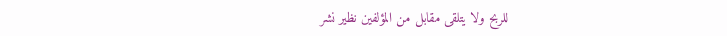للربح ولا يتلقى مقابل من المؤلفين نظير نشر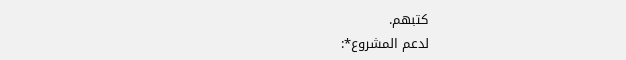كتبهم.
لدعم المشروع*: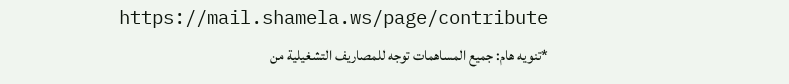https://mail.shamela.ws/page/contribute
*تنويه هام: جميع المساهمات توجه للمصاريف التشغيلية من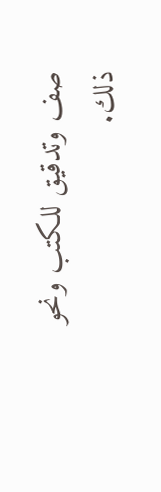صف وتدقيق للكتب ونحو ذلك.